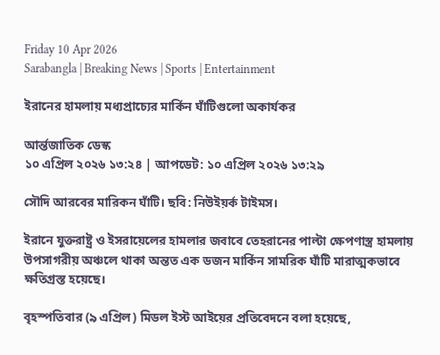Friday 10 Apr 2026
Sarabangla | Breaking News | Sports | Entertainment

ইরানের হামলায় মধ্যপ্রাচ্যের মার্কিন ঘাঁটিগুলো অকার্যকর

আর্ন্তজাতিক ডেস্ক
১০ এপ্রিল ২০২৬ ১৩:২৪ | আপডেট: ১০ এপ্রিল ২০২৬ ১৩:২৯

সৌদি আরবের মারিকন ঘাঁটি। ছবি: নিউইয়র্ক টাইমস।

ইরানে যুক্তরাষ্ট্র ও ইসরায়েলের হামলার জবাবে তেহরানের পাল্টা ক্ষেপণাস্ত্র হামলায় উপসাগরীয় অঞ্চলে থাকা অন্তত এক ডজন মার্কিন সামরিক ঘাঁটি মারাত্মকভাবে ক্ষতিগ্রস্ত হয়েছে।

বৃহস্পতিবার (৯ এপ্রিল) মিডল ইস্ট আইয়ের প্রতিবেদনে বলা হয়েছে,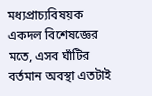মধ্যপ্রাচ্যবিষয়ক একদল বিশেষজ্ঞের মতে, এসব ঘাঁটির বর্তমান অবস্থা এতটাই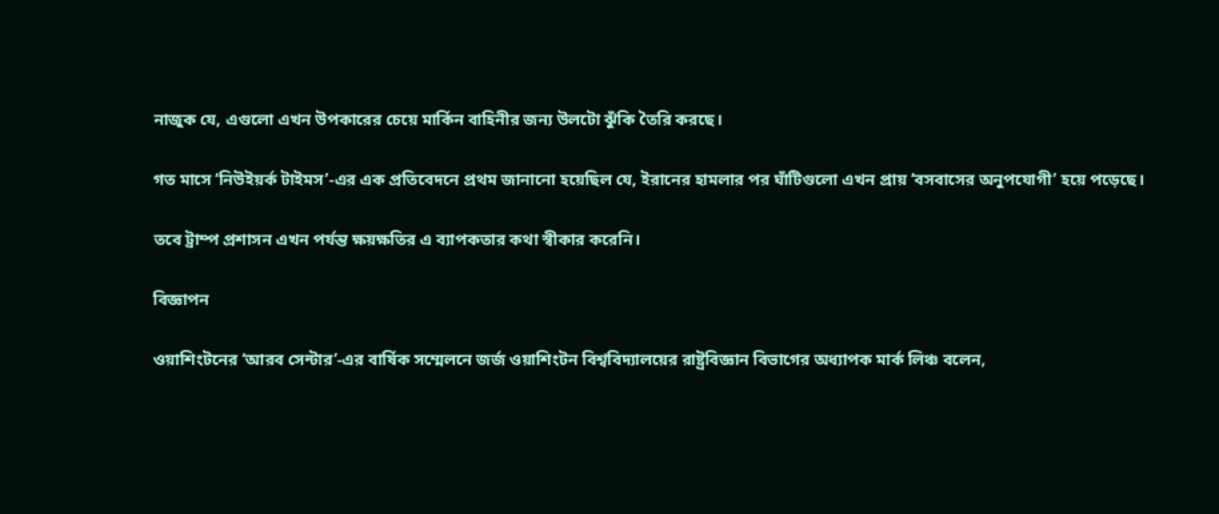নাজুক যে, এগুলো এখন উপকারের চেয়ে মার্কিন বাহিনীর জন্য উলটো ঝুঁকি তৈরি করছে।

গত মাসে ‘নিউইয়র্ক টাইমস’-এর এক প্রতিবেদনে প্রথম জানানো হয়েছিল যে, ইরানের হামলার পর ঘাঁটিগুলো এখন প্রায় ‘বসবাসের অনুপযোগী’ হয়ে পড়েছে।

তবে ট্রাম্প প্রশাসন এখন পর্যন্ত ক্ষয়ক্ষতির এ ব্যাপকতার কথা স্বীকার করেনি।

বিজ্ঞাপন

ওয়াশিংটনের ‘আরব সেন্টার’-এর বার্ষিক সম্মেলনে জর্জ ওয়াশিংটন বিশ্ববিদ্যালয়ের রাষ্ট্রবিজ্ঞান বিভাগের অধ্যাপক মার্ক লিঞ্চ বলেন,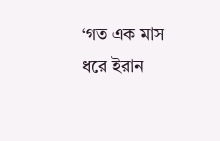‘গত এক মাস ধরে ইরান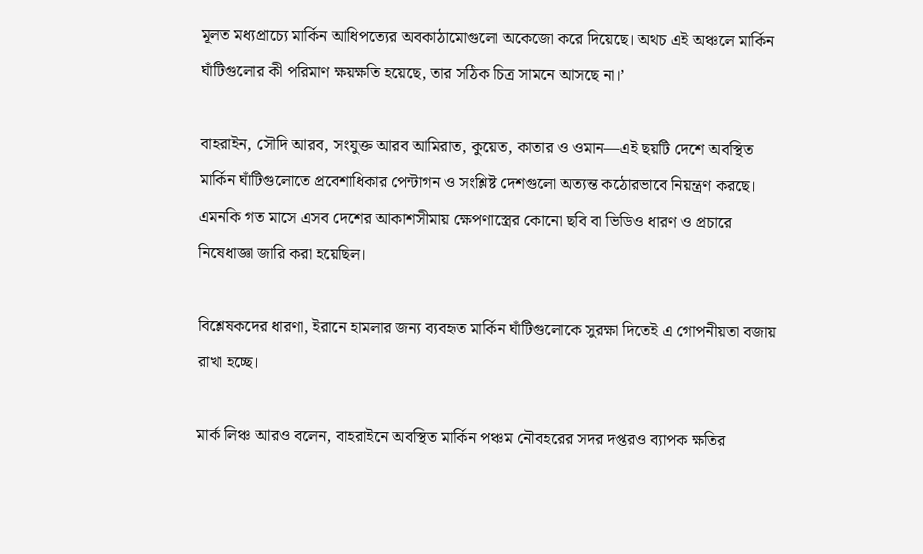মূলত মধ্যপ্রাচ্যে মার্কিন আধিপত্যের অবকাঠামোগুলো অকেজো করে দিয়েছে। অথচ এই অঞ্চলে মার্কিন ঘাঁটিগুলোর কী পরিমাণ ক্ষয়ক্ষতি হয়েছে, তার সঠিক চিত্র সামনে আসছে না।’

বাহরাইন, সৌদি আরব, সংযুক্ত আরব আমিরাত, কুয়েত, কাতার ও ওমান—এই ছয়টি দেশে অবস্থিত মার্কিন ঘাঁটিগুলোতে প্রবেশাধিকার পেন্টাগন ও সংশ্লিষ্ট দেশগুলো অত্যন্ত কঠোরভাবে নিয়ন্ত্রণ করছে। এমনকি গত মাসে এসব দেশের আকাশসীমায় ক্ষেপণাস্ত্রের কোনো ছবি বা ভিডিও ধারণ ও প্রচারে নিষেধাজ্ঞা জারি করা হয়েছিল।

বিশ্লেষকদের ধারণা, ইরানে হামলার জন্য ব্যবহৃত মার্কিন ঘাঁটিগুলোকে সুরক্ষা দিতেই এ গোপনীয়তা বজায় রাখা হচ্ছে।

মার্ক লিঞ্চ আরও বলেন, বাহরাইনে অবস্থিত মার্কিন পঞ্চম নৌবহরের সদর দপ্তরও ব্যাপক ক্ষতির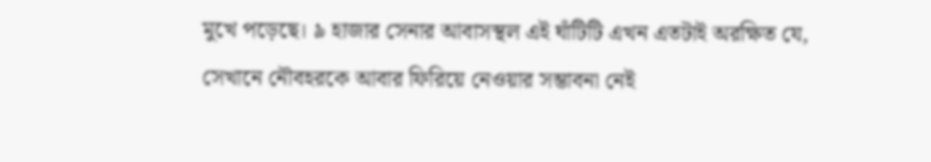মুখে পড়েছে। ৯ হাজার সেনার আবাসস্থল এই ঘাঁটিটি এখন এতটাই অরক্ষিত যে, সেখানে নৌবহরকে আবার ফিরিয়ে নেওয়ার সম্ভাবনা নেই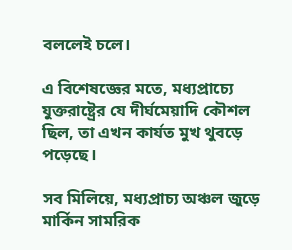বললেই চলে।

এ বিশেষজ্ঞের মতে, মধ্যপ্রাচ্যে যুক্তরাষ্ট্রের যে দীর্ঘমেয়াদি কৌশল ছিল, তা এখন কার্যত মুখ থুবড়ে পড়েছে।

সব মিলিয়ে, মধ্যপ্রাচ্য অঞ্চল জুড়ে মার্কিন সামরিক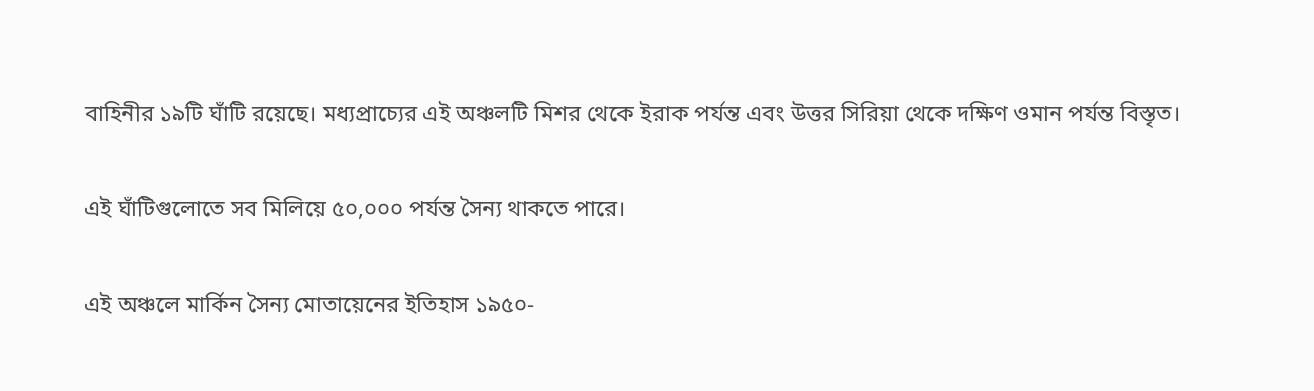বাহিনীর ১৯টি ঘাঁটি রয়েছে। মধ্যপ্রাচ্যের এই অঞ্চলটি মিশর থেকে ইরাক পর্যন্ত এবং উত্তর সিরিয়া থেকে দক্ষিণ ওমান পর্যন্ত বিস্তৃত।

এই ঘাঁটিগুলোতে সব মিলিয়ে ৫০,০০০ পর্যন্ত সৈন্য থাকতে পারে।

এই অঞ্চলে মার্কিন সৈন্য মোতায়েনের ইতিহাস ১৯৫০-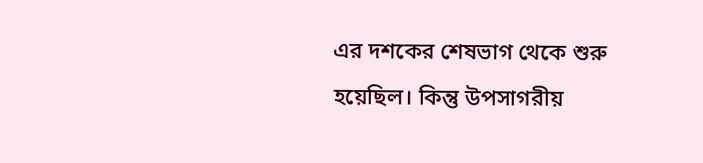এর দশকের শেষভাগ থেকে শুরু হয়েছিল। কিন্তু উপসাগরীয়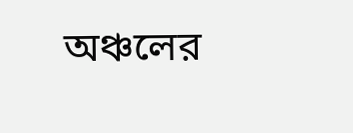অঞ্চলের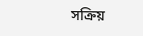সক্রিয়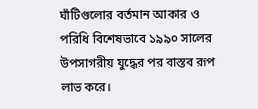ঘাঁটিগুলোর বর্তমান আকার ও পরিধি বিশেষভাবে ১৯৯০ সালের উপসাগরীয় যুদ্ধের পর বাস্তব রূপ লাভ করে।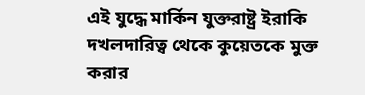এই যুদ্ধে মার্কিন যুক্তরাষ্ট্র ইরাকি দখলদারিত্ব থেকে কুয়েতকে মুক্ত করার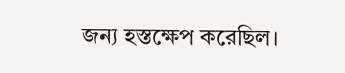জন্য হস্তক্ষেপ করেছিল।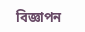বিজ্ঞাপন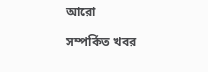আরো

সম্পর্কিত খবর